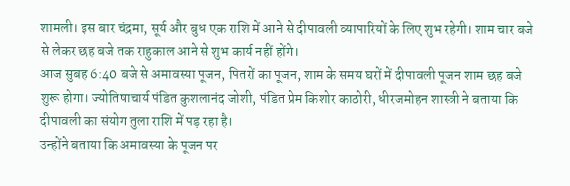शामली। इस बार चंद्रमा, सूर्य और बुध एक राशि में आने से दीपावली व्यापारियों के लिए शुभ रहेगी। शाम चार बजे से लेकर छह बजे तक राहुकाल आने से शुभ कार्य नहीं होंगे।
आज सुबह 6:40 बजे से अमावस्या पूजन, पितरों का पूजन, शाम के समय घरों में दीपावली पूजन शाम छह बजे शुरू होगा। ज्योतिषाचार्य पंडित कुशलानंद जोशी, पंडित प्रेम किशोर काठोरी, धीरजमोहन शास्त्री ने बताया कि दीपावली का संयोग तुला राशि में पड़ रहा है।
उन्होंने बताया कि अमावस्या के पूजन पर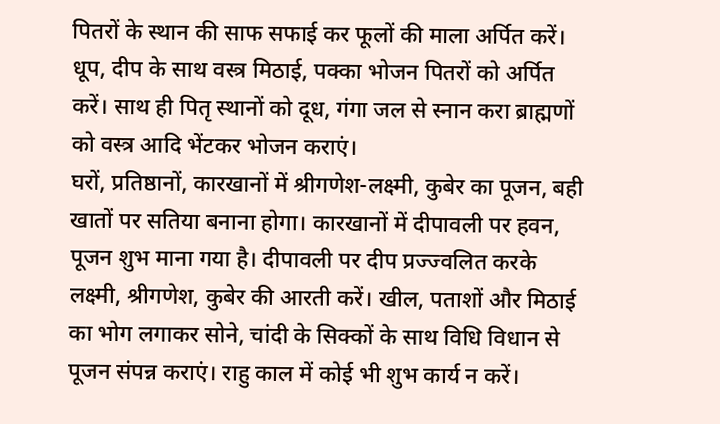पितरों के स्थान की साफ सफाई कर फूलों की माला अर्पित करें। धूप, दीप के साथ वस्त्र मिठाई, पक्का भोजन पितरों को अर्पित करें। साथ ही पितृ स्थानों को दूध, गंगा जल से स्नान करा ब्राह्मणों को वस्त्र आदि भेंटकर भोजन कराएं।
घरों, प्रतिष्ठानों, कारखानों में श्रीगणेश-लक्ष्मी, कुबेर का पूजन, बही खातों पर सतिया बनाना होगा। कारखानों में दीपावली पर हवन, पूजन शुभ माना गया है। दीपावली पर दीप प्रज्ज्वलित करके लक्ष्मी, श्रीगणेश, कुबेर की आरती करें। खील, पताशों और मिठाई का भोग लगाकर सोने, चांदी के सिक्कों के साथ विधि विधान से पूजन संपन्न कराएं। राहु काल में कोई भी शुभ कार्य न करें।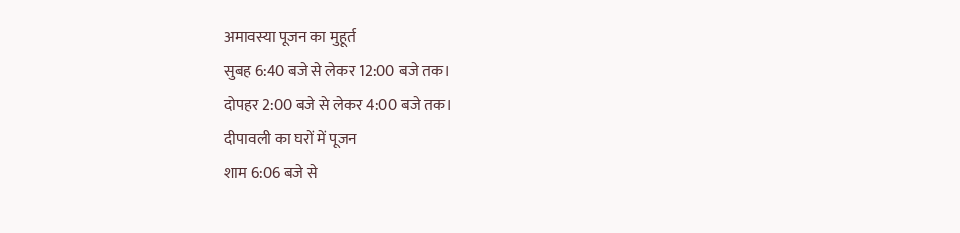अमावस्या पूजन का मुहूर्त
सुबह 6:40 बजे से लेकर 12:00 बजे तक।
दोपहर 2:00 बजे से लेकर 4:00 बजे तक।
दीपावली का घरों में पूजन
शाम 6:06 बजे से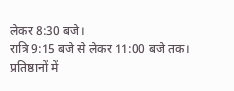लेकर 8:30 बजे।
रात्रि 9:15 बजे से लेकर 11:00 बजे तक।
प्रतिष्ठानों में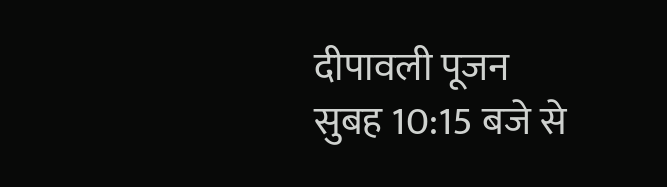दीपावली पूजन
सुबह 10:15 बजे से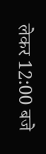लेकर 12:00 बजे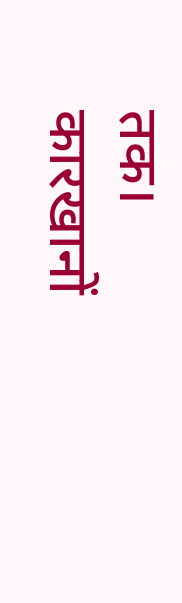तक।
कारखानों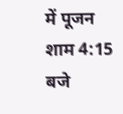में पूजन
शाम 4:15 बजे